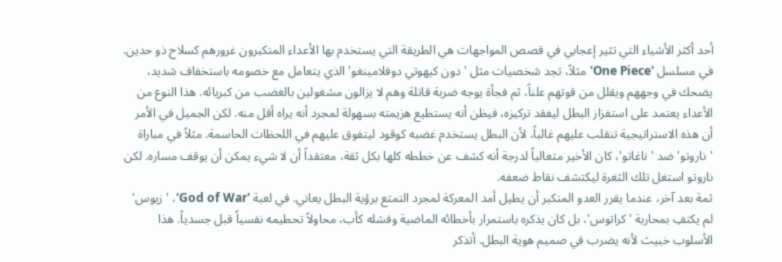أحد أكثر الأشياء التي تثير إعجابي في قصص المواجهات هي الطريقة التي يستخدم بها الأعداء المتكبرون غرورهم كسلاح ذو حدين. في مسلسل 'One Piece' مثلاً، تجد شخصيات مثل 'دون كيهوتي دوفلامينغو' الذي يتعامل مع خصومه باستخفاف شديد، يضحك في وجههم ويقلل من قوتهم علناً، ثم فجأة يوجه ضربة قاتلة وهم لا يزالون مشغولين بالغضب من كبريائه. هذا النوع من الأعداء يعتمد على استفزاز البطل ليفقد تركيزه، فيظن أنه يستطيع هزيمته بسهولة لمجرد أنه يراه أقل منه. لكن الجميل في الأمر أن هذه الاستراتيجية تنقلب عليهم غالباً، لأن البطل يستخدم غضبه كوقود ليتفوق عليهم في اللحظات الحاسمة. مثلاً في مباراة 'ناروتو' ضد 'ناغاتو'، كان الأخير متعالياً لدرجة أنه كشف عن خططه كلها بكل ثقة، معتقداً أن لا شيء يمكن أن يوقف مساره. لكن ناروتو استغل تلك الثغرة ليكتشف نقاط ضعفه.
ثمة بعد آخر، عندما يقرر العدو المتكبر أن يطيل أمد المعركة لمجرد التمتع برؤية البطل يعاني. في لعبة 'God of War'، 'زيوس' لم يكتفِ بمحاربة 'كراتوس'، بل كان يذكره باستمرار بأخطائه الماضية وفشله كأب، محاولاً تحطيمه نفسياً قبل جسدياً. هذا الأسلوب خبيث لأنه يضرب في صميم هوية البطل. أتذكر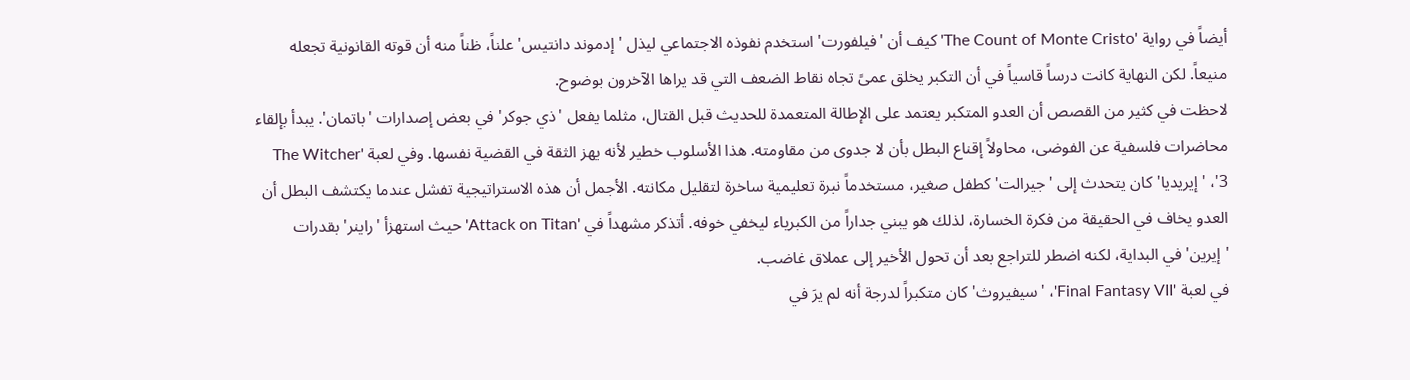أيضاً في رواية 'The Count of Monte Cristo' كيف أن 'فيلفورت' استخدم نفوذه الاجتماعي ليذل 'إدموند دانتيس' علناً، ظناً منه أن قوته القانونية تجعله منيعاً. لكن النهاية كانت درساً قاسياً في أن التكبر يخلق عمىً تجاه نقاط الضعف التي قد يراها الآخرون بوضوح.
لاحظت في كثير من القصص أن العدو المتكبر يعتمد على الإطالة المتعمدة للحديث قبل القتال، مثلما يفعل 'ذي جوكر' في بعض إصدارات 'باتمان'. يبدأ بإلقاء محاضرات فلسفية عن الفوضى، محاولاً إقناع البطل بأن لا جدوى من مقاومته. هذا الأسلوب خطير لأنه يهز الثقة في القضية نفسها. وفي لعبة 'The Witcher 3'، 'إيريديا' كان يتحدث إلى 'جيرالت' كطفل صغير، مستخدماً نبرة تعليمية ساخرة لتقليل مكانته. الأجمل أن هذه الاستراتيجية تفشل عندما يكتشف البطل أن العدو يخاف في الحقيقة من فكرة الخسارة، لذلك هو يبني جداراً من الكبرياء ليخفي خوفه. أتذكر مشهداً في 'Attack on Titan' حيث استهزأ 'راينر' بقدرات 'إيرين' في البداية، لكنه اضطر للتراجع بعد أن تحول الأخير إلى عملاق غاضب.
في لعبة 'Final Fantasy VII'، 'سيفيروث' كان متكبراً لدرجة أنه لم يرَ في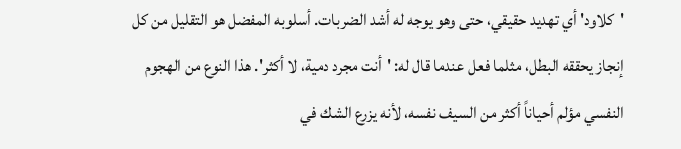'كلاود' أي تهديد حقيقي، حتى وهو يوجه له أشد الضربات. أسلوبه المفضل هو التقليل من كل إنجاز يحققه البطل، مثلما فعل عندما قال له: 'أنت مجرد دمية، لا أكثر'. هذا النوع من الهجوم النفسي مؤلم أحياناً أكثر من السيف نفسه، لأنه يزرع الشك في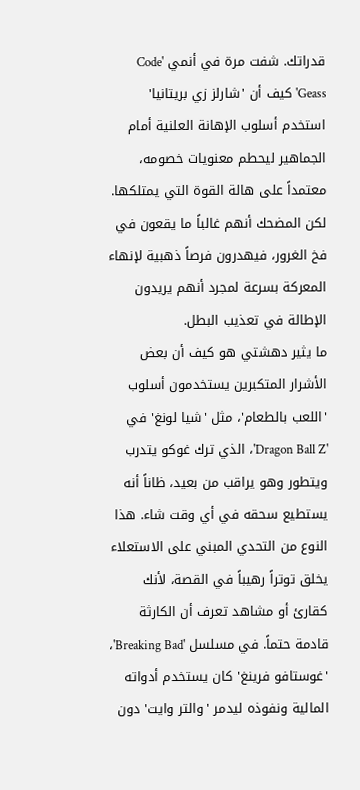قدراتك. شفت مرة في أنمي 'Code Geass' كيف أن 'شارلز زي بريتانيا' استخدم أسلوب الإهانة العلنية أمام الجماهير ليحطم معنويات خصومه، معتمداً على هالة القوة التي يمتلكها. لكن المضحك أنهم غالباً ما يقعون في فخ الغرور، فيهدرون فرصاً ذهبية لإنهاء المعركة بسرعة لمجرد أنهم يريدون الإطالة في تعذيب البطل.
ما يثير دهشتي هو كيف أن بعض الأشرار المتكبرين يستخدمون أسلوب 'اللعب بالطعام'، مثل 'شيا لونغ' في 'Dragon Ball Z'، الذي ترك غوكو يتدرب ويتطور وهو يراقب من بعيد، ظاناً أنه يستطيع سحقه في أي وقت شاء. هذا النوع من التحدي المبني على الاستعلاء يخلق توتراً رهيباً في القصة، لأنك كقارئ أو مشاهد تعرف أن الكارثة قادمة حتماً. في مسلسل 'Breaking Bad'، 'غوستافو فرينغ' كان يستخدم أدواته المالية ونفوذه ليدمر 'والتر وايت' دون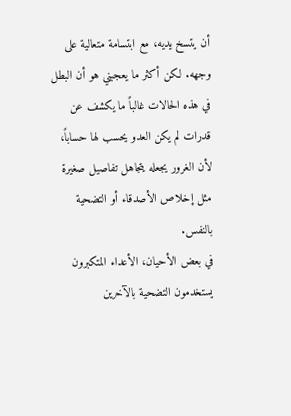أن يتسخ يديه، مع ابتسامة متعالية على وجهه. لكن أكثر ما يعجبني هو أن البطل في هذه الحالات غالباً ما يكشف عن قدرات لم يكن العدو يحسب لها حساباً، لأن الغرور يجعله يتجاهل تفاصيل صغيرة مثل إخلاص الأصدقاء أو التضحية بالنفس.
في بعض الأحيان، الأعداء المتكبرون يستخدمون التضحية بالآخرين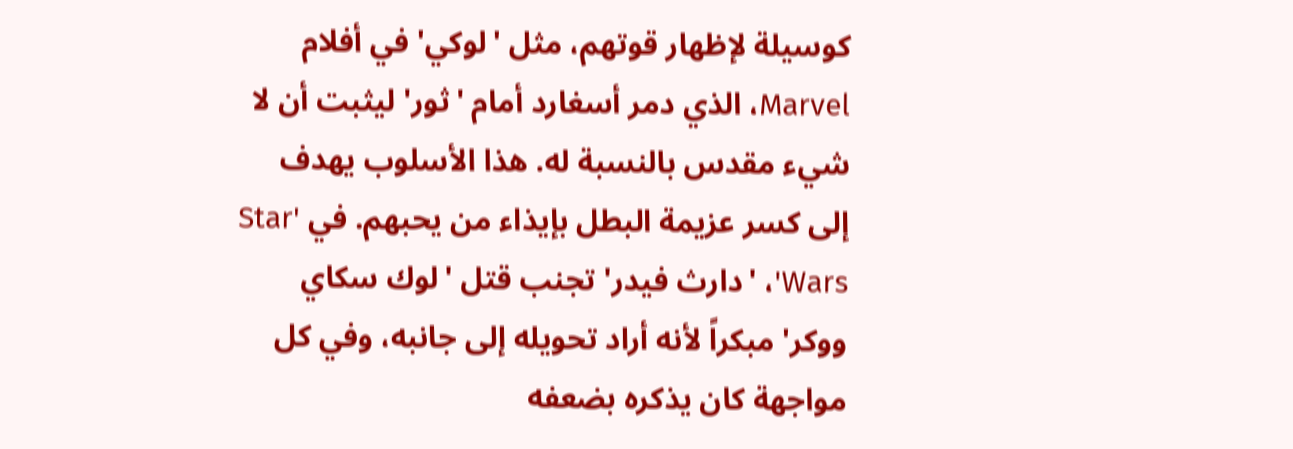كوسيلة لإظهار قوتهم، مثل 'لوكي' في أفلام Marvel، الذي دمر أسغارد أمام 'ثور' ليثبت أن لا شيء مقدس بالنسبة له. هذا الأسلوب يهدف إلى كسر عزيمة البطل بإيذاء من يحبهم. في 'Star Wars'، 'دارث فيدر' تجنب قتل 'لوك سكاي ووكر' مبكراً لأنه أراد تحويله إلى جانبه، وفي كل مواجهة كان يذكره بضعفه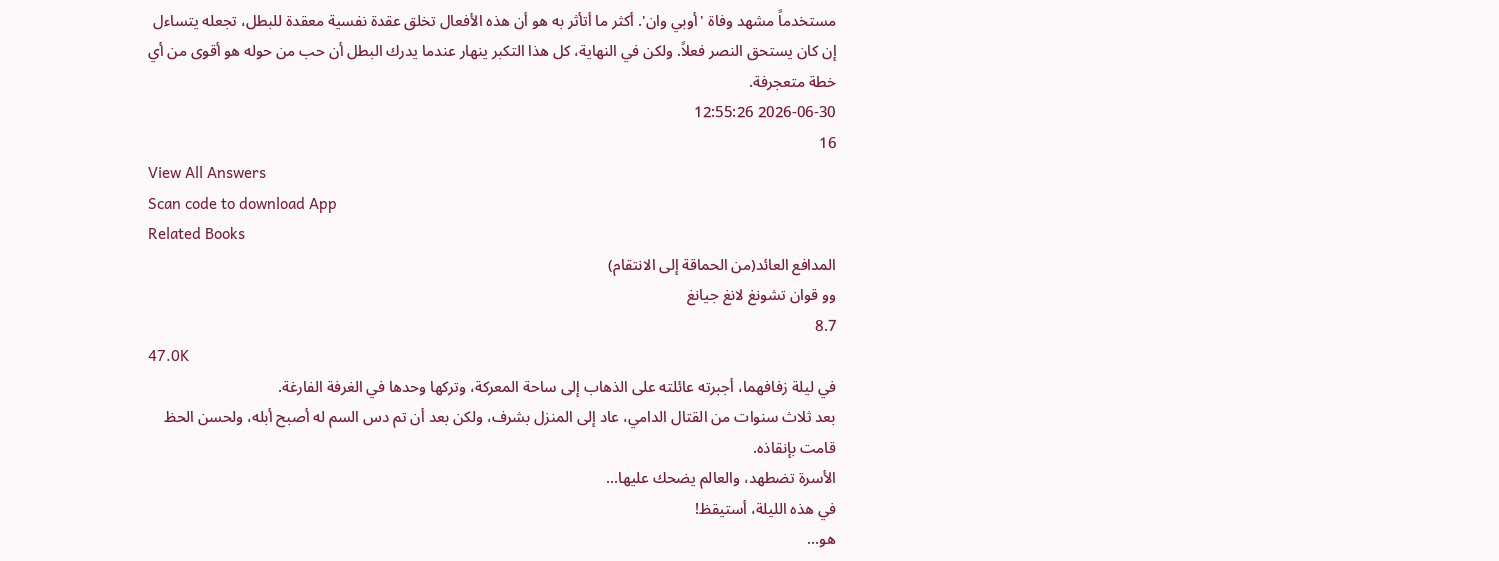مستخدماً مشهد وفاة 'أوبي وان'. أكثر ما أتأثر به هو أن هذه الأفعال تخلق عقدة نفسية معقدة للبطل، تجعله يتساءل إن كان يستحق النصر فعلاً. ولكن في النهاية، كل هذا التكبر ينهار عندما يدرك البطل أن حب من حوله هو أقوى من أي خطة متعجرفة.
2026-06-30 12:55:26
16
View All Answers
Scan code to download App
Related Books
المدافع العائد(من الحماقة إلى الانتقام)
وو قوان تشونغ لانغ جيانغ
8.7
47.0K
في ليلة زفافهما، أجبرته عائلته على الذهاب إلى ساحة المعركة، وتركها وحدها في الغرفة الفارغة.
بعد ثلاث سنوات من القتال الدامي، عاد إلى المنزل بشرف، ولكن بعد أن تم دس السم له أصبح أبله، ولحسن الحظ قامت بإنقاذه.
الأسرة تضطهد، والعالم يضحك عليها...
في هذه الليلة، أستيقظ!
هو...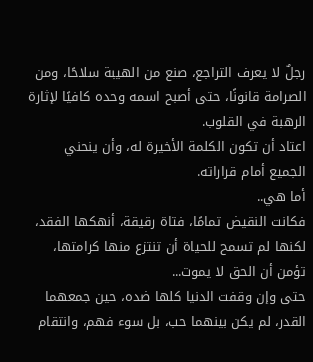رجلٌ لا يعرف التراجع، صنع من الهيبة سلاحًا، ومن الصرامة قانونًا، حتى أصبح اسمه وحده كافيًا لإثارة الرهبة في القلوب.
اعتاد أن تكون الكلمة الأخيرة له، وأن ينحني الجميع أمام قراراته.
أما هي..
فكانت النقيض تمامًا، فتاة رقيقة، أنهكها الفقد، لكنها لم تسمح للحياة أن تنتزع منها كرامتها، تؤمن أن الحق لا يموت...
حتى وإن وقفت الدنيا كلها ضده، حين جمعهما القدر، لم يكن بينهما حب، بل سوء فهم، وانتقام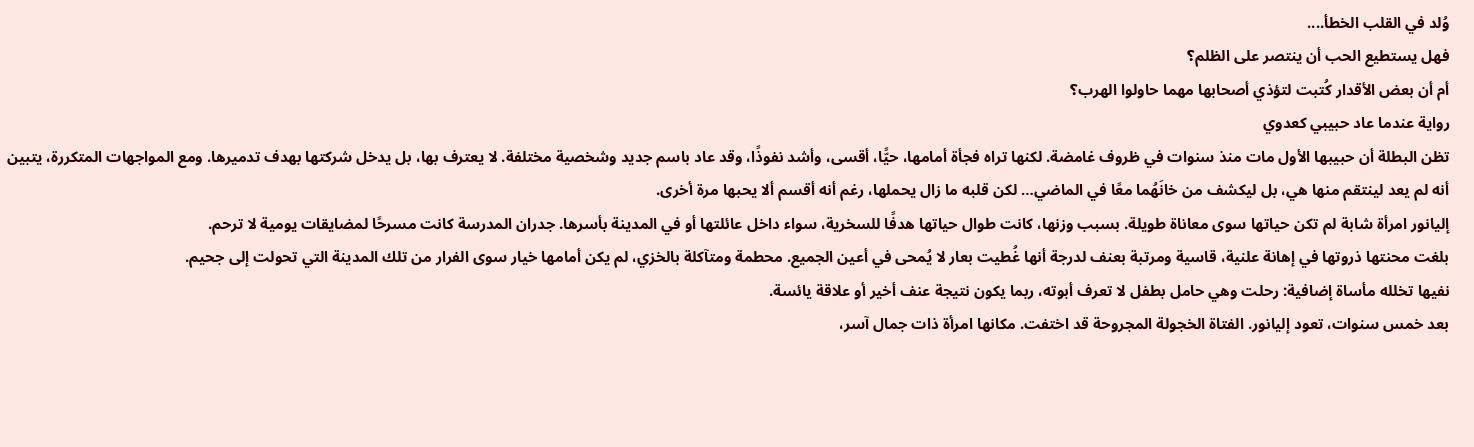وُلد في القلب الخطأ....
فهل يستطيع الحب أن ينتصر على الظلم؟
أم أن بعض الأقدار كُتبت لتؤذي أصحابها مهما حاولوا الهرب؟
رواية عندما عاد حبيبي كعدوي
تظن البطلة أن حبيبها الأول مات منذ سنوات في ظروف غامضة. لكنها تراه فجأة أمامها، حيًّا، أقسى، وأشد نفوذًا، وقد عاد باسم جديد وشخصية مختلفة. لا يعترف بها، بل يدخل شركتها بهدف تدميرها. ومع المواجهات المتكررة، يتبين أنه لم يعد لينتقم منها هي، بل ليكشف من خانَهُما معًا في الماضي… لكن قلبه ما زال يحملها، رغم أنه أقسم ألا يحبها مرة أخرى.
إليانور امرأة شابة لم تكن حياتها سوى معاناة طويلة. بسبب وزنها، كانت طوال حياتها هدفًا للسخرية، سواء داخل عائلتها أو في المدينة بأسرها. جدران المدرسة كانت مسرحًا لمضايقات يومية لا ترحم.
بلغت محنتها ذروتها في إهانة علنية، قاسية ومرتبة بعنف لدرجة أنها غُطيت بعار لا يُمحى في أعين الجميع. محطمة ومتآكلة بالخزي، لم يكن أمامها خيار سوى الفرار من تلك المدينة التي تحولت إلى جحيم.
نفيها تخلله مأساة إضافية: رحلت وهي حامل بطفل لا تعرف أبوته، ربما يكون نتيجة عنف أخير أو علاقة يائسة.
بعد خمس سنوات، تعود إليانور. الفتاة الخجولة المجروحة قد اختفت. مكانها امرأة ذات جمال آسر،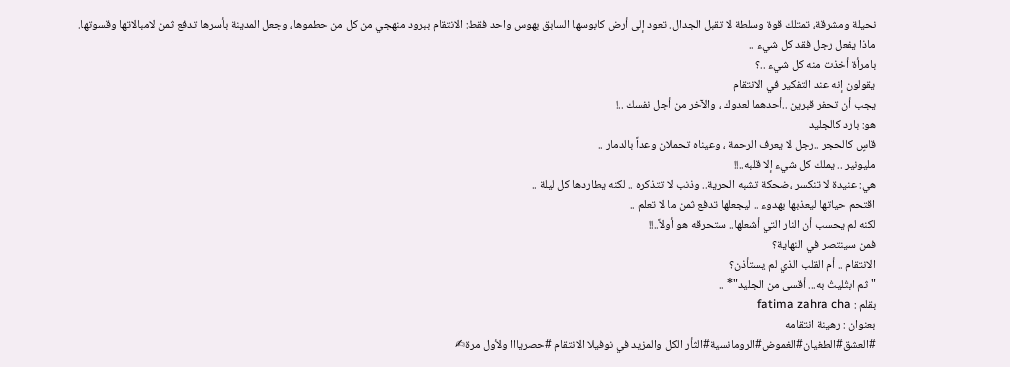نحيلة ومشرقة، تمتلك قوة وسلطة لا تقبل الجدال. تعود إلى أرض كابوسها السابق بهوس واحد فقط: الانتقام ببرود منهجي من كل من حطموها، وجعل المدينة بأسرها تدفع ثمن لامبالاتها وقسوتها.
ماذا يفعل رجل فقد كل شيء ..
بامرأة أخذت منه كل شيء ..؟
يقولون إنه عند التفكير في الانتقام
يجب أن تحفر قبرين ..أحدهما لعدوك ، والآخر من أجل نفسك ..!
هو: بارد كالجليد
قاسٍ كالحجر ..رجل لا يعرف الرحمة ، وعيناه تحملان وعداً بالدمار ..
مليونير .. يملك كل شيء إلا قلبه..!!
هي: عنيدة لا تنكسر ،ضحكة تشبه الحرية.. وذنب لا تتذكره .. لكنه يطاردها كل ليلة ..
اقتحم حياتها ليعذبها بهدوء .. ليجعلها تدفع ثمن ما لا تعلم ..
لكنه لم يحسب أن النار التي أشعلها.. ستحرقه هو أولاً..!!
فمن سينتصر في النهاية؟
الانتقام .. أم القلب الذي لم يستأذن؟
" ثم ابتُليتُ به... أقسى من الجليد"* ..
بقلم : fatima zahra cha
بعنوان : رهينة انتقامه
#العشق#الطغيان#الغموض#الرومانسية#الثأر الكل والمزيد في نوفيلا الانتقام #حصريااا ولأول مرة✍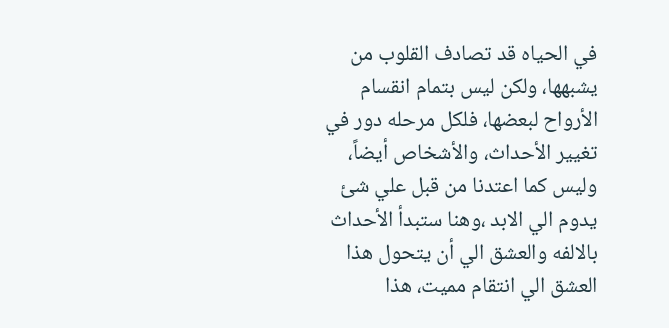في الحياه قد تصادف القلوب من يشبهها، ولكن ليس بتمام انقسام الأرواح لبعضها، فلكل مرحله دور في تغيير الأحداث، والأشخاص أيضاً، وليس كما اعتدنا من قبل علي شئ يدوم الي الابد ،وهنا ستبدأ الأحداث بالالفه والعشق الي أن يتحول هذا العشق الي انتقام مميت، هذا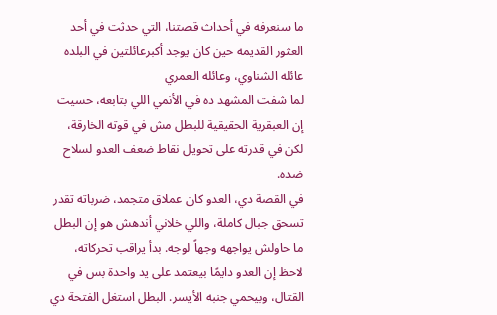ما سنعرفه في أحداث قصتنا، التي حدثت في أحد العثور القديمه حين كان يوجد أكبرعائلتين في البلده عائله الشناوي، وعائله العمري
لما شفت المشهد ده في الأنمي اللي بتابعه، حسيت إن العبقرية الحقيقية للبطل مش في قوته الخارقة، لكن في قدرته على تحويل نقاط ضعف العدو لسلاح ضده.
في القصة دي، العدو كان عملاق متجمد، ضرباته تقدر تسحق جبال كاملة، واللي خلاني أندهش هو إن البطل ما حاولش يواجهه وجهاً لوجه. بدأ يراقب تحركاته، لاحظ إن العدو دايمًا بيعتمد على يد واحدة بس في القتال، وبيحمي جنبه الأيسر. البطل استغل الفتحة دي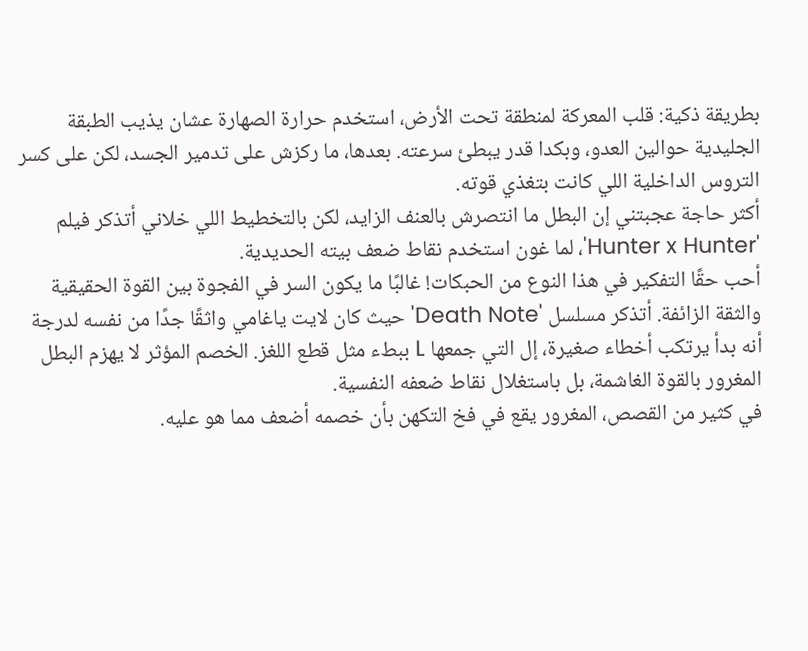بطريقة ذكية: قلب المعركة لمنطقة تحت الأرض، استخدم حرارة الصهارة عشان يذيب الطبقة الجليدية حوالين العدو، وبكدا قدر يبطئ سرعته. بعدها، ما ركزش على تدمير الجسد، لكن على كسر التروس الداخلية اللي كانت بتغذي قوته.
أكثر حاجة عجبتني إن البطل ما انتصرش بالعنف الزايد، لكن بالتخطيط اللي خلاني أتذكر فيلم 'Hunter x Hunter'، لما غون استخدم نقاط ضعف بيته الحديدية.
أحب حقًا التفكير في هذا النوع من الحبكات! غالبًا ما يكون السر في الفجوة بين القوة الحقيقية والثقة الزائفة. أتذكر مسلسل 'Death Note' حيث كان لايت ياغامي واثقًا جدًا من نفسه لدرجة أنه بدأ يرتكب أخطاء صغيرة، إل التي جمعها L ببطء مثل قطع اللغز. الخصم المؤثر لا يهزم البطل المغرور بالقوة الغاشمة، بل باستغلال نقاط ضعفه النفسية.
في كثير من القصص، المغرور يقع في فخ التكهن بأن خصمه أضعف مما هو عليه.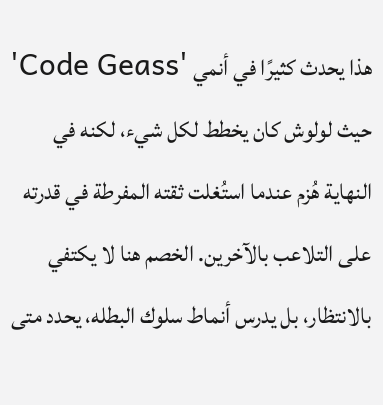هذا يحدث كثيرًا في أنمي 'Code Geass' حيث لولوش كان يخطط لكل شيء، لكنه في النهاية هُزم عندما استُغلت ثقته المفرطة في قدرته على التلاعب بالآخرين. الخصم هنا لا يكتفي بالانتظار، بل يدرس أنماط سلوك البطله، يحدد متى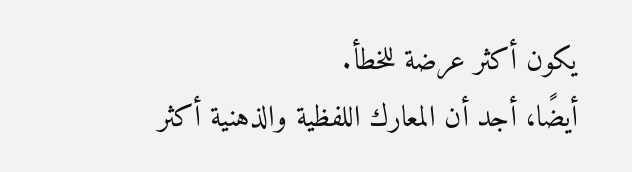يكون أكثر عرضة للخطأ.
أيضًا، أجد أن المعارك اللفظية والذهنية أكثر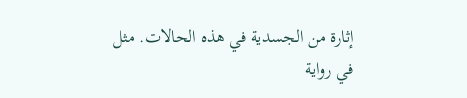إثارة من الجسدية في هذه الحالات. مثل في رواية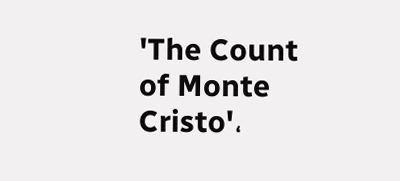'The Count of Monte Cristo'،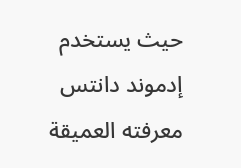حيث يستخدم إدموند دانتس معرفته العميقة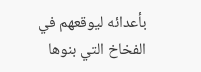بأعدائه ليوقعهم في الفخاخ التي بنوها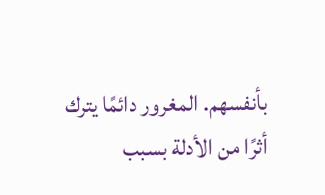بأنفسهم. المغرور دائمًا يترك أثرًا من الأدلة بسبب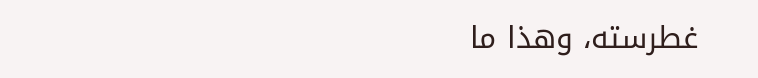غطرسته، وهذا ما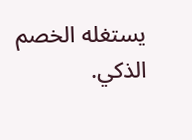يستغله الخصم الذكي.